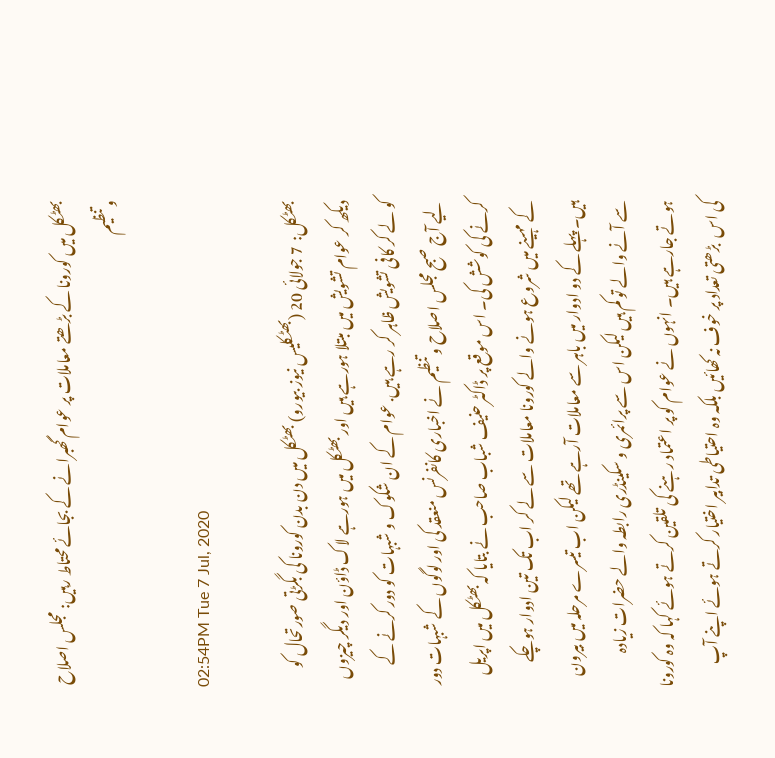بھٹکل میں کورونا کے بڑھتے معاملات پر عوام گھبرانے کے بجائے محتاط رہیں: مجلس اصلاح و تنظیم

02:54PM Tue 7 Jul, 2020

بھٹکل:  7 جولائی 20 (بھٹکلیس نیوز بیورو) بھٹکل میں دن بدن کورونا کی بگڑتی صورتحال کو دیکھ کر عوام تشویش میں مبتلا ہورہے ہیں اور بھٹکل میں ہورہے لاک ڈاؤن اور دیگر چیزوں کو لے کر کافی تشویش ظاہر کر رہے ہیں. عوام کے ان شکوک و شبہات کو دور کرنے کے لیے آج صبح مجلس اصلاح و تنظیم نے اخباری کانفرنس منعقد کی اور لوگوں کے شبہات دور کرنے کی کوشش کی۔ اس موقع پر ڈاکٹر حنیف شباب صاحب نے بتایا کہ بھٹکل میں اپریل کے مہینے میں شروع ہونے والے کورونا معاملات سے لے کر اب تک تین ادوار ہوچکے ہیں۔ پہلے کے دو ادوار میں باہر سے معاملات آرہے تھے لیکن اب تیسرے مرحلہ میں بیرون سے آنے والے تو کم ہیں لیکن اس سے پرائمری و سکینڈری رابطہ والے حضرات زیادہ ہوتے جارہے ہیں۔ انہوں نے عوام کو پر اعتماد رہنے کی تلقین کرتے ہوئے کہا کہ وہ کورونا کی اس  بڑھتی تعداد پر خوف نہ کھائیں بلکہ وہ احتیاطی تدابیر اختیار کرتے ہوئے اپنے آپ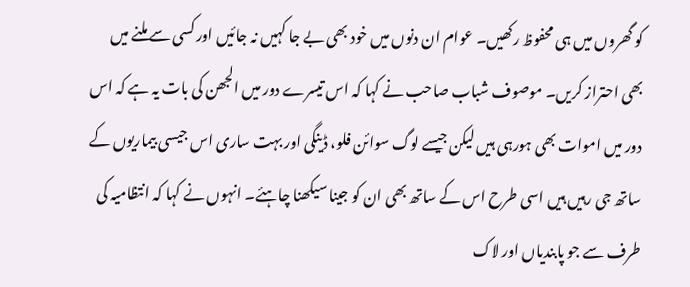کو گھروں میں ہی محفوظ رکھیں۔ عوام ان دنوں میں خود بھی بے جا کہیں نہ جائیں اور کسی سے ملنے میں بھی احتراز کریں۔ موصوف شباب صاحب نے کہا کہ اس تیسرے دور میں الجھن کی بات یہ ہے کہ اس دور میں اموات بھی ہورہی ہیں لیکن جیسے لوگ سوائن فلو، ڈینگی اور بہت ساری اس جیسی بیماریوں کے ساتھ جی رہیں ہیں اسی طرح اس کے ساتھ بھی ان کو جینا سیکھنا چاہئے۔ انہوں نے کہا کہ انتظامیہ کی طرف سے جو پابندیاں اور لاک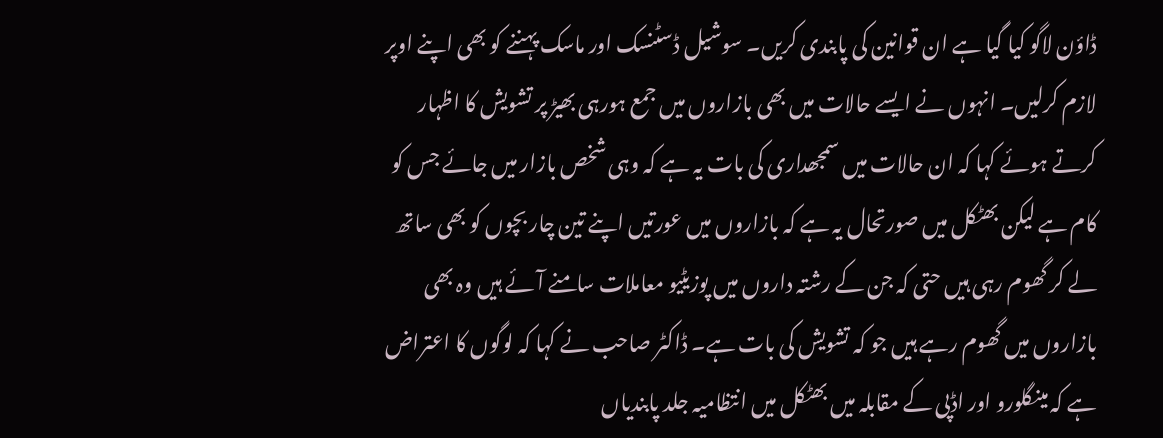ڈاؤن لاگو کیا گیا ہے ان قوانین کی پابندی کریں۔ سوشیل ڈسٹنسک اور ماسک پہننے کو بھی اپنے اوپر لازم کرلیں۔ انہوں نے ایسے حالات میں بھی بازاروں میں جمع ہورہی بھیڑ پر تشویش کا اظہار کرتے ہوئے کہا کہ ان حالات میں سمجھداری کی بات یہ ہے کہ وہی شخص بازار میں جائے جس کو کام ہے لیکن بھٹکل میں صورتحال یہ ہے کہ بازاروں میں عورتیں اپنے تین چار بچوں کو بھی ساتھ لے کر گھوم رہی ہیں حتی کہ جن کے رشتہ داروں میں پوزیٹیو معاملات سامنے آئے ہیں وہ بھی بازاروں میں گھوم رہے ہیں جو کہ تشویش کی بات ہے۔ ڈاکٹر صاحب نے کہا کہ لوگوں کا اعتراض ہے کہ مینگلورو اور اڈپی کے مقابلہ میں بھٹکل میں انتظامیہ جلد پابندیاں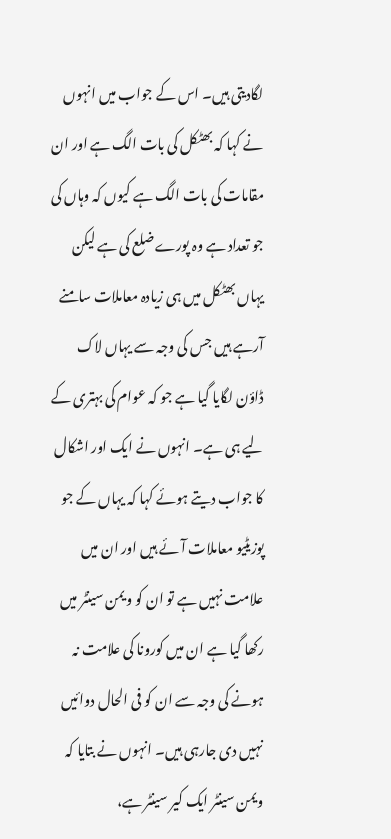لگادیتی ہیں۔ اس کے جواب میں انہوں نے کہا کہ بھٹکل کی بات الگ ہے اور ان مقامات کی بات الگ ہے کیوں کہ وہاں کی جو تعداد ہے وہ پورے ضلع کی ہے لیکن یہاں بھٹکل میں ہی زیادہ معاملات سامنے آرہے ہیں جس کی وجہ سے یہاں لاک ڈاؤن لگایا گیا ہے جو کہ عوام کی بہتری کے لیے ہی ہے۔ انہوں نے ایک اور اشکال کا جواب دیتے ہوئے کہا کہ یہاں کے جو پوزیٹیو معاملات آئے ہیں اور ان میں علامت نہیں ہے تو ان کو ویمن سینٹر میں رکھا گیا ہے ان میں کورونا کی علامت نہ ہونے کی وجہ سے ان کو فی الحال دوائیں نہیں دی جارہی ہیں۔ انہوں نے بتایا کہ ویمن سینٹر ایک کیر سینٹر ہے،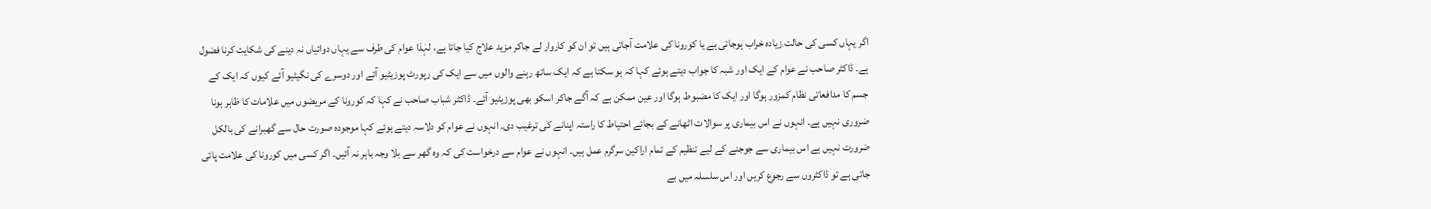اگر یہاں کسی کی حالت زیادہ خراب ہوجاتی ہے یا کورونا کی علامت آجاتی ہیں تو ان کو کاروار لے جاکر مزید علاج کیا جاتا ہے، لہٰذا عوام کی طرف سے یہاں دوائیاں نہ دینے کی شکایت کرنا فضول ہے۔ ڈاکٹر صاحب نے عوام کے ایک اور شبہ کا جواب دیتے ہوئے کہا کہ ہو سکتا ہے کہ ایک ساتھ رہنے والوں میں سے ایک کی رپورٹ پوزیٹیو آئے اور دوسرے کی نگیٹیو آئے کیوں کہ ایک کے جسم کا مدافعاتی نظام کمزور ہوگا اور ایک کا مضبوط ہوگا اور عین ممکن ہے کہ آگے جاکر اسکو بھی پوزیٹیو آئے۔ ڈاکٹر شباب صاحب نے کہا کہ کورونا کے مریضوں میں علامات کا ظاہر ہونا ضروری نہیں ہے۔ انہوں نے اس بیماری پر سوالات اٹھانے کے بجائے احتیاط کا راستہ اپنانے کی ترغیب دی۔ انہوں نے عوام کو دلاسہ دیتے ہوئے کہا موجودہ صورت حال سے گھبرانے کی بالکل ضرورت نہیں ہے اس بیماری سے جوجنے کے لیے تنظیم کے تمام اراکین سرگرم عمل ہیں۔ انہوں نے عوام سے درخواست کی کہ وہ گھر سے بلا وجہ باہر نہ آئیں۔ اگر کسی میں کورونا کی علامت پائی جاتی ہے تو ڈاکٹروں سے رجوع کریں اور اس سلسلہ میں بے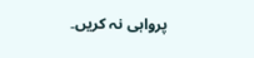پرواہی نہ کریں۔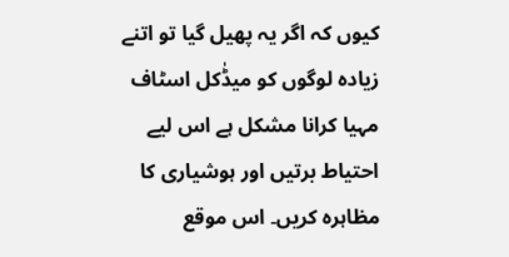کیوں کہ اگر یہ پھیل گیا تو اتنے زیادہ لوگوں کو میڈٰکل اسٹاف مہیا کرانا مشکل ہے اس لیے احتیاط برتیں اور ہوشیاری کا مظاہرہ کریں۔ اس موقع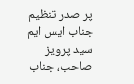پر صدر تنظیم جناب ایس ایم سید پرویز صاحب، جناب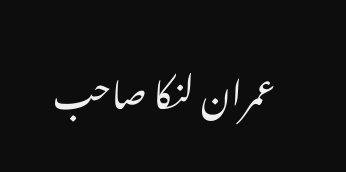عمران لنکا صاحب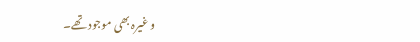و غیرہ بھی موجود تھے۔